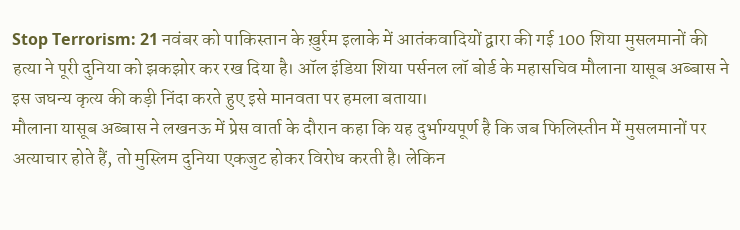Stop Terrorism: 21 नवंबर को पाकिस्तान के ख़ुर्रम इलाके में आतंकवादियों द्वारा की गई 100 शिया मुसलमानों की हत्या ने पूरी दुनिया को झकझोर कर रख दिया है। ऑल इंडिया शिया पर्सनल लॉ बोर्ड के महासचिव मौलाना यासूब अब्बास ने इस जघन्य कृत्य की कड़ी निंदा करते हुए इसे मानवता पर हमला बताया।
मौलाना यासूब अब्बास ने लखनऊ में प्रेस वार्ता के दौरान कहा कि यह दुर्भाग्यपूर्ण है कि जब फिलिस्तीन में मुसलमानों पर अत्याचार होते हैं, तो मुस्लिम दुनिया एकजुट होकर विरोध करती है। लेकिन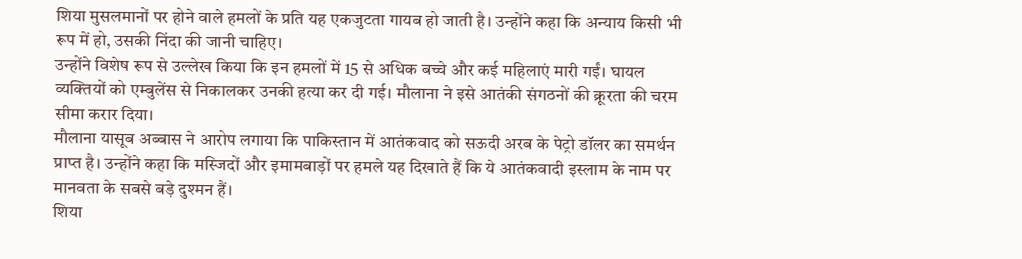शिया मुसलमानों पर होने वाले हमलों के प्रति यह एकजुटता गायब हो जाती है। उन्होंने कहा कि अन्याय किसी भी रूप में हो, उसकी निंदा की जानी चाहिए।
उन्होंने विशेष रूप से उल्लेख किया कि इन हमलों में 15 से अधिक बच्चे और कई महिलाएं मारी गईं। घायल व्यक्तियों को एम्बुलेंस से निकालकर उनकी हत्या कर दी गई। मौलाना ने इसे आतंकी संगठनों की क्रूरता की चरम सीमा करार दिया।
मौलाना यासूब अब्बास ने आरोप लगाया कि पाकिस्तान में आतंकवाद को सऊदी अरब के पेट्रो डॉलर का समर्थन प्राप्त है। उन्होंने कहा कि मस्जिदों और इमामबाड़ों पर हमले यह दिखाते हैं कि ये आतंकवादी इस्लाम के नाम पर मानवता के सबसे बड़े दुश्मन हैं।
शिया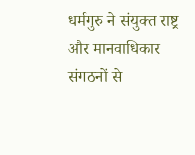धर्मगुरु ने संयुक्त राष्ट्र और मानवाधिकार संगठनों से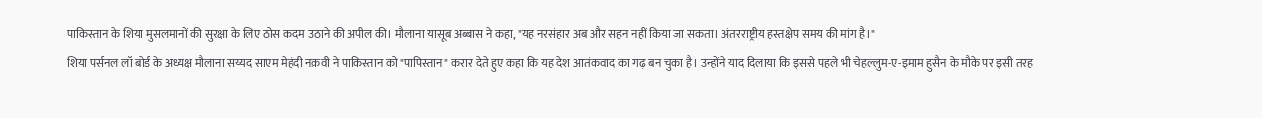पाकिस्तान के शिया मुसलमानों की सुरक्षा के लिए ठोस कदम उठाने की अपील की। मौलाना यासूब अब्बास ने कहा, "यह नरसंहार अब और सहन नहीं किया जा सकता। अंतरराष्ट्रीय हस्तक्षेप समय की मांग है।"
शिया पर्सनल लॉ बोर्ड के अध्यक्ष मौलाना सय्यद साएम मेहंदी नक़वी ने पाकिस्तान को "पापिस्तान" करार देते हुए कहा कि यह देश आतंकवाद का गढ़ बन चुका है। उन्होंने याद दिलाया कि इससे पहले भी चेहल्लुम-ए-इमाम हुसैन के मौके पर इसी तरह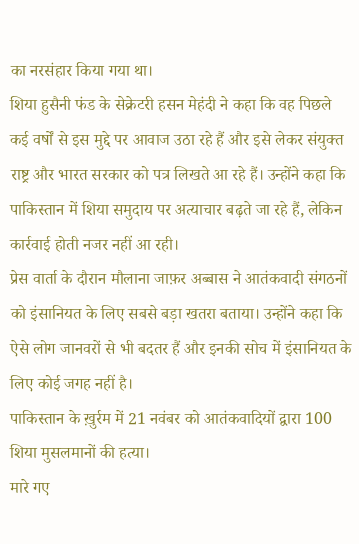का नरसंहार किया गया था।
शिया हुसैनी फंड के सेक्रेटरी हसन मेहंदी ने कहा कि वह पिछले कई वर्षों से इस मुद्दे पर आवाज उठा रहे हैं और इसे लेकर संयुक्त राष्ट्र और भारत सरकार को पत्र लिखते आ रहे हैं। उन्होंने कहा कि पाकिस्तान में शिया समुदाय पर अत्याचार बढ़ते जा रहे हैं, लेकिन कार्रवाई होती नजर नहीं आ रही।
प्रेस वार्ता के दौरान मौलाना जाफ़र अब्बास ने आतंकवादी संगठनों को इंसानियत के लिए सबसे बड़ा खतरा बताया। उन्होंने कहा कि ऐसे लोग जानवरों से भी बदतर हैं और इनकी सोच में इंसानियत के लिए कोई जगह नहीं है।
पाकिस्तान के ख़ुर्रम में 21 नवंबर को आतंकवादियों द्वारा 100 शिया मुसलमानों की हत्या।
मारे गए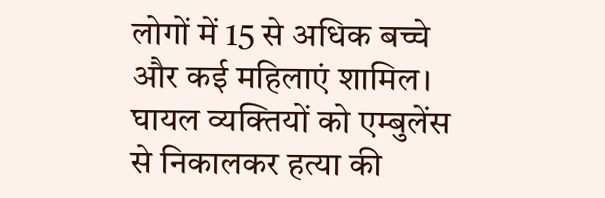लोगों में 15 से अधिक बच्चे और कई महिलाएं शामिल।
घायल व्यक्तियों को एम्बुलेंस से निकालकर हत्या की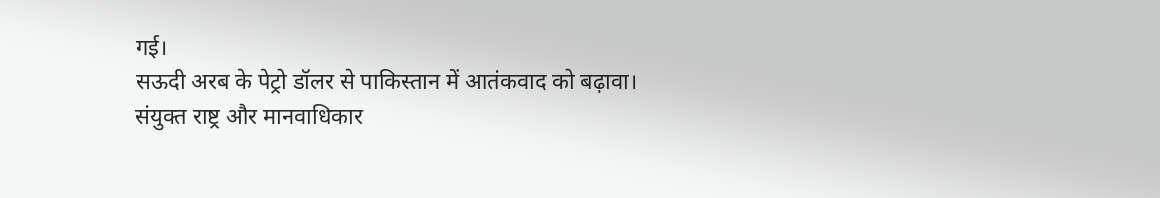गई।
सऊदी अरब के पेट्रो डॉलर से पाकिस्तान में आतंकवाद को बढ़ावा।
संयुक्त राष्ट्र और मानवाधिकार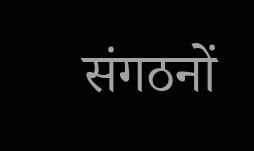संगठनों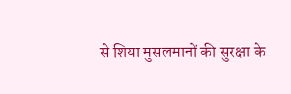से शिया मुसलमानों की सुरक्षा के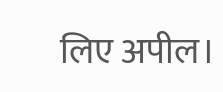लिए अपील।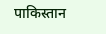पाकिस्तान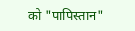को "पापिस्तान"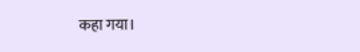कहा गया।